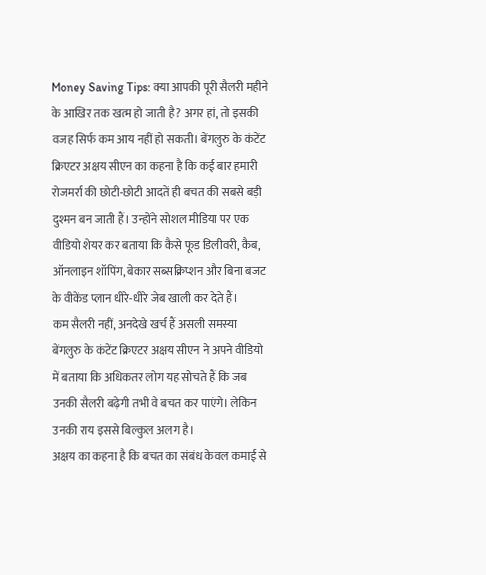Money Saving Tips: क्या आपकी पूरी सैलरी महीने के आखिर तक खत्म हो जाती है? अगर हां, तो इसकी वजह सिर्फ कम आय नहीं हो सकती। बेंगलुरु के कंटेंट क्रिएटर अक्षय सीएन का कहना है कि कई बार हमारी रोजमर्रा की छोटी-छोटी आदतें ही बचत की सबसे बड़ी दुश्मन बन जाती हैं। उन्होंने सोशल मीडिया पर एक वीडियो शेयर कर बताया कि कैसे फूड डिलीवरी, कैब, ऑनलाइन शॉपिंग, बेकार सब्सक्रिप्शन और बिना बजट के वीकेंड प्लान धीरे-धीरे जेब खाली कर देते हैं।
कम सैलरी नहीं, अनदेखे खर्च हैं असली समस्या
बेंगलुरु के कंटेंट क्रिएटर अक्षय सीएन ने अपने वीडियो में बताया कि अधिकतर लोग यह सोचते हैं कि जब उनकी सैलरी बढ़ेगी तभी वे बचत कर पाएंगे। लेकिन उनकी राय इससे बिल्कुल अलग है।
अक्षय का कहना है कि बचत का संबंध केवल कमाई से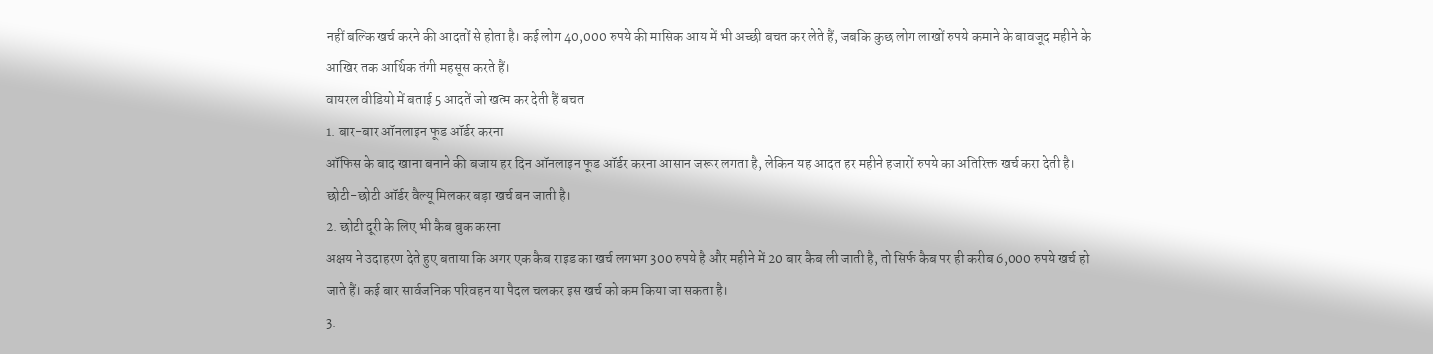नहीं बल्कि खर्च करने की आदतों से होता है। कई लोग 40,000 रुपये की मासिक आय में भी अच्छी बचत कर लेते हैं, जबकि कुछ लोग लाखों रुपये कमाने के बावजूद महीने के आखिर तक आर्थिक तंगी महसूस करते हैं।
वायरल वीडियो में बताई 5 आदतें जो खत्म कर देती हैं बचत
1. बार-बार ऑनलाइन फूड ऑर्डर करना
ऑफिस के बाद खाना बनाने की बजाय हर दिन ऑनलाइन फूड ऑर्डर करना आसान जरूर लगता है, लेकिन यह आदत हर महीने हजारों रुपये का अतिरिक्त खर्च करा देती है। छोटी-छोटी ऑर्डर वैल्यू मिलकर बड़ा खर्च बन जाती है।
2. छोटी दूरी के लिए भी कैब बुक करना
अक्षय ने उदाहरण देते हुए बताया कि अगर एक कैब राइड का खर्च लगभग 300 रुपये है और महीने में 20 बार कैब ली जाती है, तो सिर्फ कैब पर ही करीब 6,000 रुपये खर्च हो जाते हैं। कई बार सार्वजनिक परिवहन या पैदल चलकर इस खर्च को कम किया जा सकता है।
3.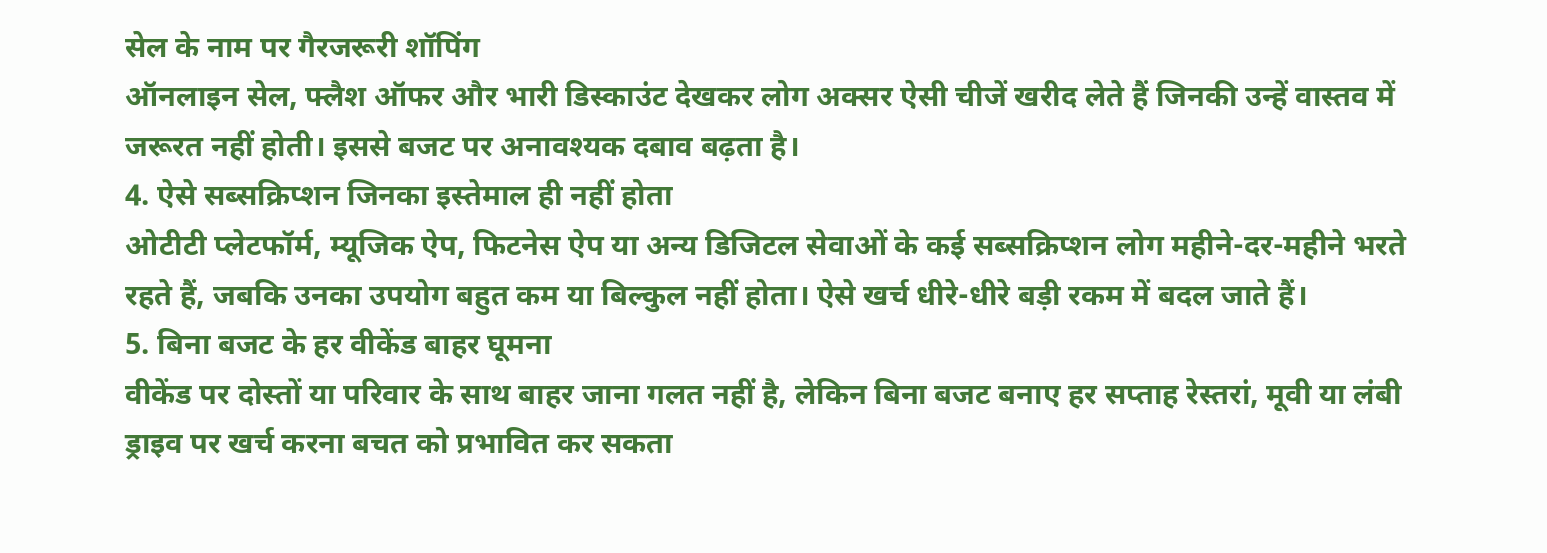सेल के नाम पर गैरजरूरी शॉपिंग
ऑनलाइन सेल, फ्लैश ऑफर और भारी डिस्काउंट देखकर लोग अक्सर ऐसी चीजें खरीद लेते हैं जिनकी उन्हें वास्तव में जरूरत नहीं होती। इससे बजट पर अनावश्यक दबाव बढ़ता है।
4. ऐसे सब्सक्रिप्शन जिनका इस्तेमाल ही नहीं होता
ओटीटी प्लेटफॉर्म, म्यूजिक ऐप, फिटनेस ऐप या अन्य डिजिटल सेवाओं के कई सब्सक्रिप्शन लोग महीने-दर-महीने भरते रहते हैं, जबकि उनका उपयोग बहुत कम या बिल्कुल नहीं होता। ऐसे खर्च धीरे-धीरे बड़ी रकम में बदल जाते हैं।
5. बिना बजट के हर वीकेंड बाहर घूमना
वीकेंड पर दोस्तों या परिवार के साथ बाहर जाना गलत नहीं है, लेकिन बिना बजट बनाए हर सप्ताह रेस्तरां, मूवी या लंबी ड्राइव पर खर्च करना बचत को प्रभावित कर सकता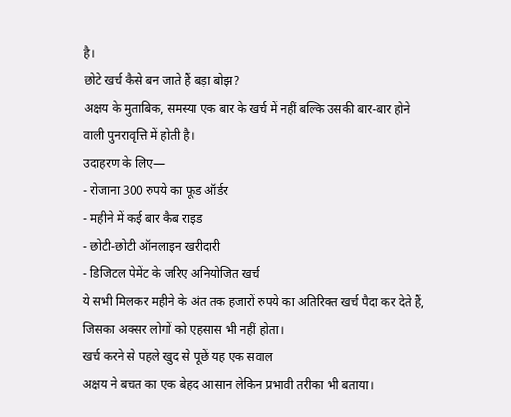है।
छोटे खर्च कैसे बन जाते हैं बड़ा बोझ?
अक्षय के मुताबिक, समस्या एक बार के खर्च में नहीं बल्कि उसकी बार-बार होने वाली पुनरावृत्ति में होती है।
उदाहरण के लिए—
- रोजाना 300 रुपये का फूड ऑर्डर
- महीने में कई बार कैब राइड
- छोटी-छोटी ऑनलाइन खरीदारी
- डिजिटल पेमेंट के जरिए अनियोजित खर्च
ये सभी मिलकर महीने के अंत तक हजारों रुपये का अतिरिक्त खर्च पैदा कर देते हैं, जिसका अक्सर लोगों को एहसास भी नहीं होता।
खर्च करने से पहले खुद से पूछें यह एक सवाल
अक्षय ने बचत का एक बेहद आसान लेकिन प्रभावी तरीका भी बताया।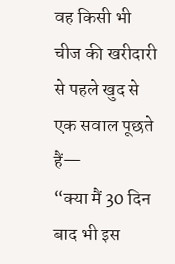वह किसी भी चीज की खरीदारी से पहले खुद से एक सवाल पूछते हैं—
“क्या मैं 30 दिन बाद भी इस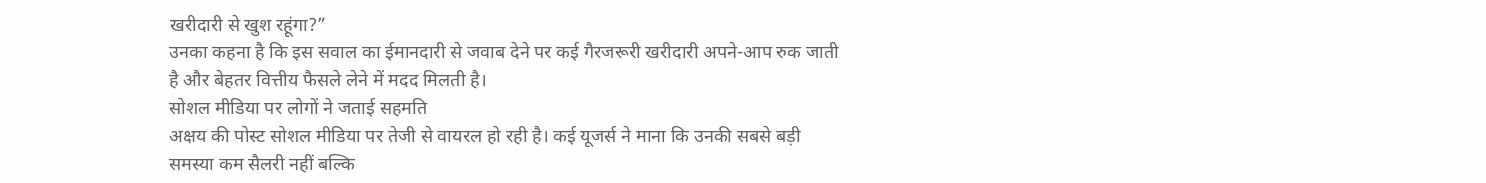खरीदारी से खुश रहूंगा?”
उनका कहना है कि इस सवाल का ईमानदारी से जवाब देने पर कई गैरजरूरी खरीदारी अपने-आप रुक जाती है और बेहतर वित्तीय फैसले लेने में मदद मिलती है।
सोशल मीडिया पर लोगों ने जताई सहमति
अक्षय की पोस्ट सोशल मीडिया पर तेजी से वायरल हो रही है। कई यूजर्स ने माना कि उनकी सबसे बड़ी समस्या कम सैलरी नहीं बल्कि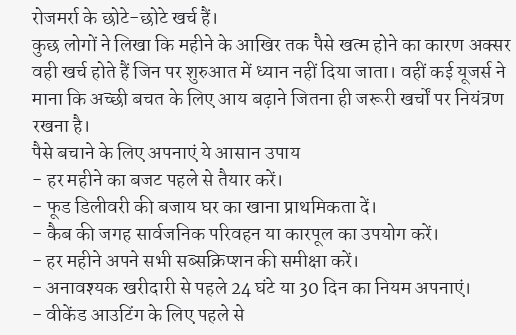रोजमर्रा के छोटे-छोटे खर्च हैं।
कुछ लोगों ने लिखा कि महीने के आखिर तक पैसे खत्म होने का कारण अक्सर वही खर्च होते हैं जिन पर शुरुआत में ध्यान नहीं दिया जाता। वहीं कई यूजर्स ने माना कि अच्छी बचत के लिए आय बढ़ाने जितना ही जरूरी खर्चों पर नियंत्रण रखना है।
पैसे बचाने के लिए अपनाएं ये आसान उपाय
- हर महीने का बजट पहले से तैयार करें।
- फूड डिलीवरी की बजाय घर का खाना प्राथमिकता दें।
- कैब की जगह सार्वजनिक परिवहन या कारपूल का उपयोग करें।
- हर महीने अपने सभी सब्सक्रिप्शन की समीक्षा करें।
- अनावश्यक खरीदारी से पहले 24 घंटे या 30 दिन का नियम अपनाएं।
- वीकेंड आउटिंग के लिए पहले से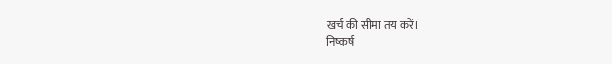खर्च की सीमा तय करें।
निष्कर्ष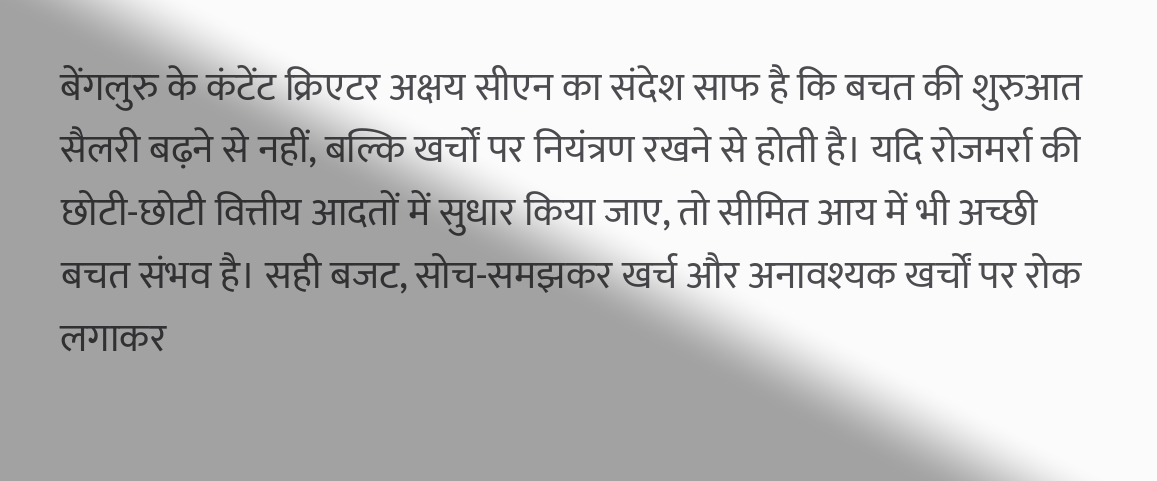बेंगलुरु के कंटेंट क्रिएटर अक्षय सीएन का संदेश साफ है कि बचत की शुरुआत सैलरी बढ़ने से नहीं, बल्कि खर्चों पर नियंत्रण रखने से होती है। यदि रोजमर्रा की छोटी-छोटी वित्तीय आदतों में सुधार किया जाए, तो सीमित आय में भी अच्छी बचत संभव है। सही बजट, सोच-समझकर खर्च और अनावश्यक खर्चों पर रोक लगाकर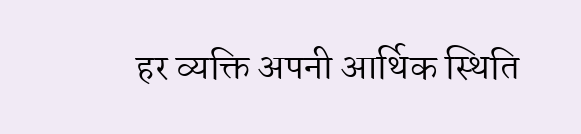हर व्यक्ति अपनी आर्थिक स्थिति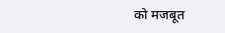को मजबूत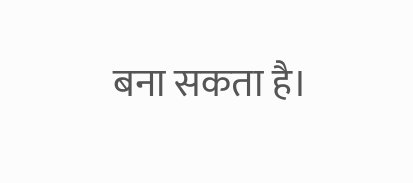बना सकता है।